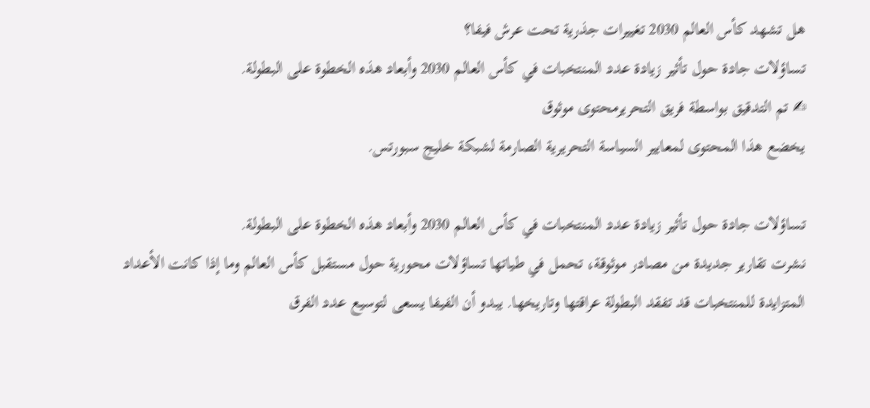هل تشهد كأس العالم 2030 تغييرات جذرية تحت عرش فيفا؟
تساؤلات جادة حول تأثير زيادة عدد المنتخبات في كأس العالم 2030 وأبعاد هذه الخطوة على البطولة.
✍ تم التدقيق بواسطة فريق التحريرمحتوى موثوق
يخضع هذا المحتوى لمعايير السياسة التحريرية الصارمة لشبكة خليج سبورتس.

تساؤلات جادة حول تأثير زيادة عدد المنتخبات في كأس العالم 2030 وأبعاد هذه الخطوة على البطولة.
نشرت تقارير جديدة من مصادر موثوقة، تحمل في طياتها تساؤلات محورية حول مستقبل كأس العالم وما إذا كانت الأعداد المتزايدة للمنتخبات قد تفقد البطولة عراقتها وتاريخها. يبدو أن الفيفا يسعى لتوسيع عدد الفرق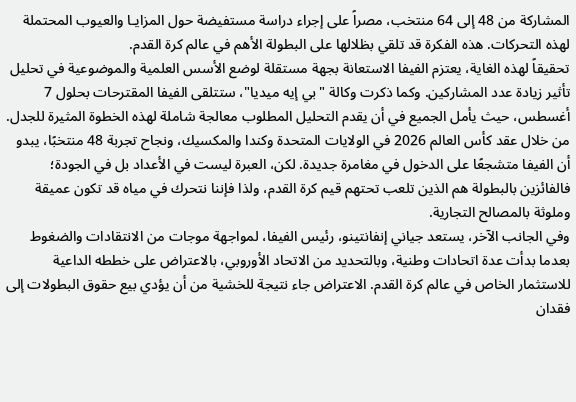المشاركة من 48 إلى 64 منتخب، مصراً على إجراء دراسة مستفيضة حول المزايـا والعيوب المحتملة لهذه التحركات. هذه الفكرة قد تلقي بظلالها على البطولة الأهم في عالم كرة القدم.
تحقيقاً لهذه الغاية، يعتزم الفيفا الاستعانة بجهة مستقلة لوضع الأسس العلمية والموضوعية في تحليل تأثير زيادة عدد المشاركين. وكما ذكرت وكالة "بي إيه ميديا"، ستتلقى الفيفا المقترحات بحلول 7 أغسطس، حيث يأمل الجميع في أن يقدم التحليل المطلوب معالجة شاملة لهذه الخطوة المثيرة للجدل.
من خلال عقد كأس العالم 2026 في الولايات المتحدة وكندا والمكسيك، ونجاح تجربة 48 منتخبًا، يبدو أن الفيفا متشجعًا على الدخول في مغامرة جديدة. لكن، العبرة ليست في الأعداد بل في الجودة؛ فالفائزين بالبطولة هم الذين تلعب تحتهم قيم كرة القدم، ولذا فإننا نتحرك في مياه قد تكون عميقة وملوثة بالمصالح التجارية.
وفي الجانب الآخر، يستعد جياني إنفانتينو، رئيس الفيفا، لمواجهة موجات من الانتقادات والضغوط بعدما بدأت عدة اتحادات وطنية، وبالتحديد من الاتحاد الأوروبي، بالاعتراض على خططه الداعية للاستثمار الخاص في عالم كرة القدم. الاعتراض جاء نتيجة للخشية من أن يؤدي بيع حقوق البطولات إلى فقدان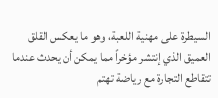السيطرة على مهنية اللعبة، وهو ما يعكس القلق العميق الذي إنتشر مؤخراً مما يمكن أن يحدث عندما تتقاطع التجارة مع رياضة تهتم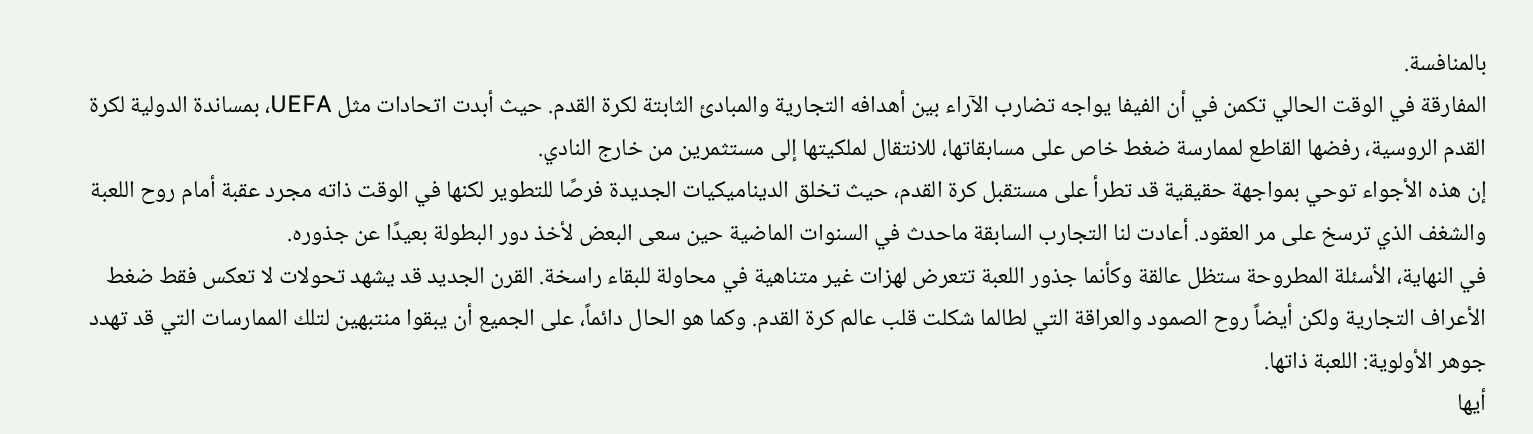بالمنافسة.
المفارقة في الوقت الحالي تكمن في أن الفيفا يواجه تضارب الآراء بين أهدافه التجارية والمبادئ الثابتة لكرة القدم. حيث أبدت اتحادات مثل UEFA، بمساندة الدولية لكرة القدم الروسية، رفضها القاطع لممارسة ضغط خاص على مسابقاتها، للانتقال لملكيتها إلى مستثمرين من خارج النادي.
إن هذه الأجواء توحي بمواجهة حقيقية قد تطرأ على مستقبل كرة القدم، حيث تخلق الديناميكيات الجديدة فرصًا للتطوير لكنها في الوقت ذاته مجرد عقبة أمام روح اللعبة والشغف الذي ترسخ على مر العقود. أعادت لنا التجارب السابقة ماحدث في السنوات الماضية حين سعى البعض لأخذ دور البطولة بعيدًا عن جذوره.
في النهاية، الأسئلة المطروحة ستظل عالقة وكأنما جذور اللعبة تتعرض لهزات غير متناهية في محاولة للبقاء راسخة. القرن الجديد قد يشهد تحولات لا تعكس فقط ضغط الأعراف التجارية ولكن أيضاً روح الصمود والعراقة التي لطالما شكلت قلب عالم كرة القدم. وكما هو الحال دائماً، على الجميع أن يبقوا منتبهين لتلك الممارسات التي قد تهدد جوهر الأولوية: اللعبة ذاتها.
أيها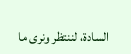السادة، لننتظر ونرى ما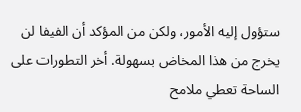ستؤول إليه الأمور، ولكن من المؤكد أن الفيفا لن يخرج من هذا المخاض بسهولة. أخر التطورات على الساحة تعطي ملامح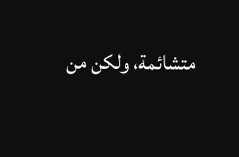متشائمة، ولكن من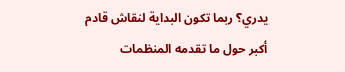يدري؟ ربما تكون البداية لنقاش قادم أكبر حول ما تقدمه المنظمات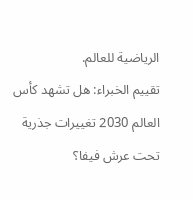الرياضية للعالم.
تقييم الخبراء: هل تشهد كأس العالم 2030 تغييرات جذرية تحت عرش فيفا؟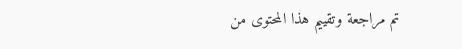تم مراجعة وتقييم هذا المحتوى من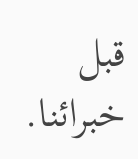قبل خبرائنا.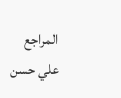المراجع
علي حسن